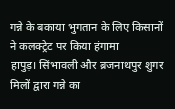गन्ने के बकाया भुगतान के लिए किसानों ने कलक्ट्रेट पर किया हंगामा
हापुड़। सिंभावली और ब्रजनाथपुर शुगर मिलों द्वारा गन्ने का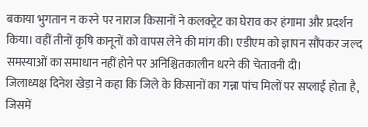बकाया भुगतान न करने पर नाराज किसानों ने कलक्ट्रेट का घेराव कर हंगामा और प्रदर्शन किया। वहीं तीनों कृषि कानूनों को वापस लेने की मांग की। एडीएम को ज्ञापन सौंपकर जल्द समस्याओं का समाधान नहीं होने पर अनिश्चितकालीन धरने की चेतावनी दी।
जिलाध्यक्ष दिनेश खेड़ा ने कहा कि जिले के किसानों का गन्ना पांच मिलों पर सप्लाई होता है, जिसमें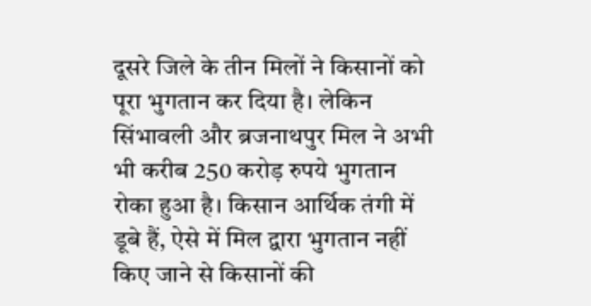दूसरे जिले के तीन मिलों ने किसानों को पूरा भुगतान कर दिया है। लेकिन सिंभावली और ब्रजनाथपुर मिल ने अभी भी करीब 250 करोड़ रुपये भुगतान रोका हुआ है। किसान आर्थिक तंगी में डूबे हैं, ऐसे में मिल द्वारा भुगतान नहीं किए जाने से किसानों की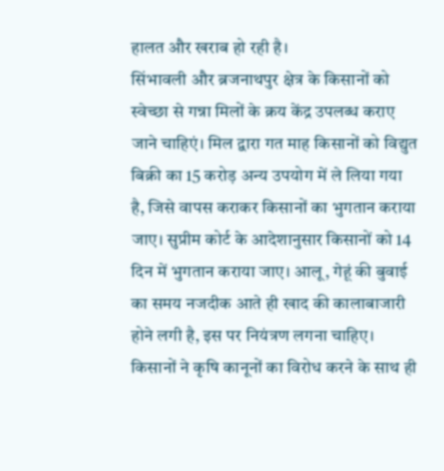हालत और खराब हो रही है।
सिंभावली और ब्रजनाथपुर क्षेत्र के किसानों को स्वेच्छा से गन्ना मिलों के क्रय केंद्र उपलब्ध कराए जाने चाहिएं। मिल द्वारा गत माह किसानों को विद्युत बिक्री का 15 करोड़ अन्य उपयोग में ले लिया गया है, जिसे वापस कराकर किसानों का भुगतान कराया जाए। सुप्रीम कोर्ट के आदेशानुसार किसानों को 14 दिन में भुगतान कराया जाए। आलू, गेहूं की बुवाई का समय नजदीक आते ही खाद की कालाबाजारी होने लगी है, इस पर नियंत्रण लगना चाहिए।
किसानों ने कृषि कानूनों का विरोध करने के साथ ही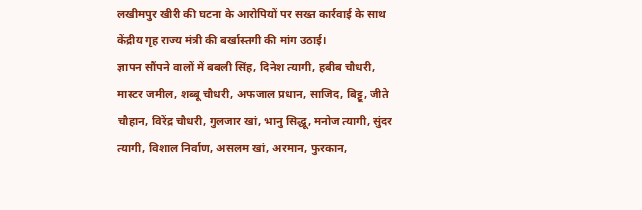लखीमपुर खीरी की घटना के आरोपियों पर सख्त कार्रवाई के साथ केंद्रीय गृह राज्य मंत्री की बर्खास्तगी की मांग उठाई।
ज्ञापन सौंपने वालों में बबली सिंह, दिनेश त्यागी, हबीब चौधरी, मास्टर जमील, शब्बू चौधरी, अफजाल प्रधान, साजिद, बिट्टू, जीते चौहान, विरेंद्र चौधरी, गुलजार खां, भानु सिद्धू, मनोज त्यागी, सुंदर त्यागी, विशाल निर्वाण, असलम खां, अरमान, फुरकान,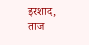इरशाद, ताज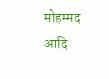मोहम्मद आदि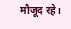मौजूद रहे।